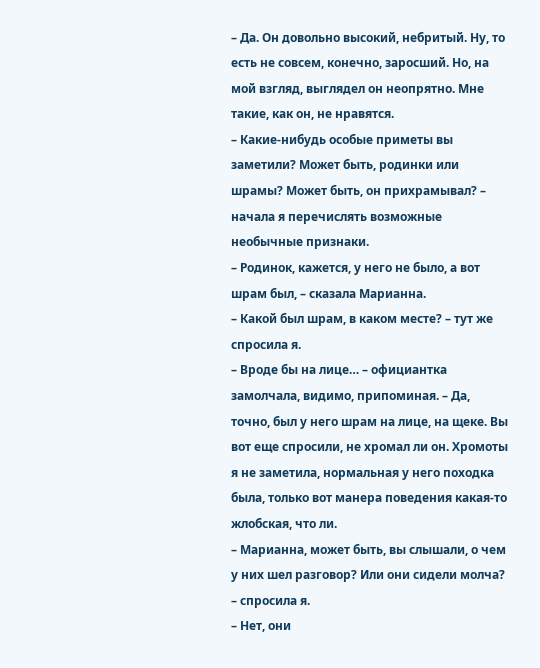– Да. Он довольно высокий, небритый. Ну, то есть не совсем, конечно, заросший. Но, на мой взгляд, выглядел он неопрятно. Мне такие, как он, не нравятся.
– Какие-нибудь особые приметы вы заметили? Может быть, родинки или шрамы? Может быть, он прихрамывал? – начала я перечислять возможные необычные признаки.
– Родинок, кажется, у него не было, а вот шрам был, – сказала Марианна.
– Какой был шрам, в каком месте? – тут же спросила я.
– Вроде бы на лице… – официантка замолчала, видимо, припоминая. – Да, точно, был у него шрам на лице, на щеке. Вы вот еще спросили, не хромал ли он. Хромоты я не заметила, нормальная у него походка была, только вот манера поведения какая-то жлобская, что ли.
– Марианна, может быть, вы слышали, о чем у них шел разговор? Или они сидели молча? – спросила я.
– Нет, они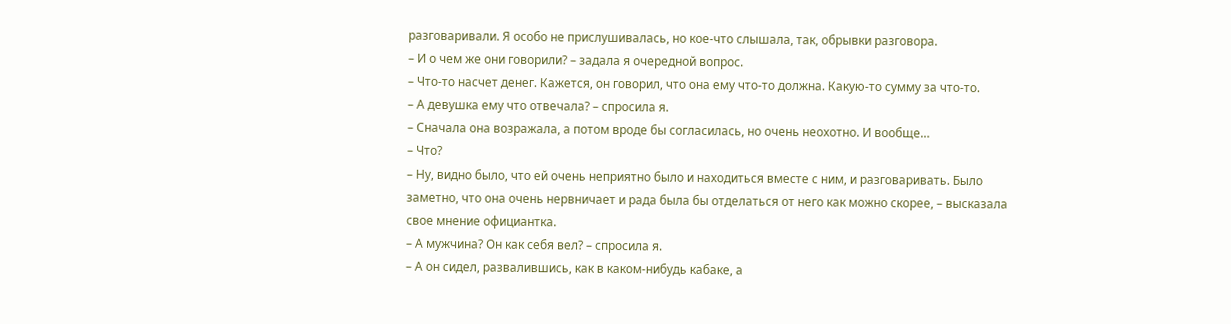разговаривали. Я особо не прислушивалась, но кое-что слышала, так, обрывки разговора.
– И о чем же они говорили? – задала я очередной вопрос.
– Что-то насчет денег. Кажется, он говорил, что она ему что-то должна. Какую-то сумму за что-то.
– А девушка ему что отвечала? – спросила я.
– Сначала она возражала, а потом вроде бы согласилась, но очень неохотно. И вообще…
– Что?
– Ну, видно было, что ей очень неприятно было и находиться вместе с ним, и разговаривать. Было заметно, что она очень нервничает и рада была бы отделаться от него как можно скорее, – высказала свое мнение официантка.
– А мужчина? Он как себя вел? – спросила я.
– А он сидел, развалившись, как в каком-нибудь кабаке, а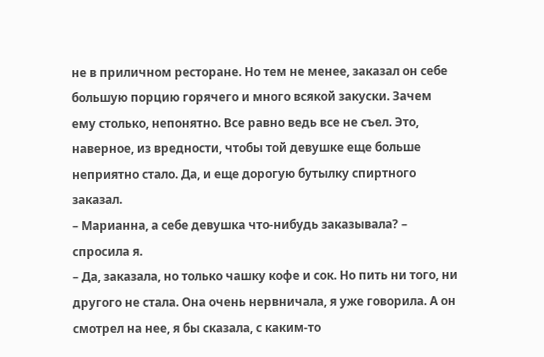не в приличном ресторане. Но тем не менее, заказал он себе большую порцию горячего и много всякой закуски. Зачем ему столько, непонятно. Все равно ведь все не съел. Это, наверное, из вредности, чтобы той девушке еще больше неприятно стало. Да, и еще дорогую бутылку спиртного заказал.
– Марианна, а себе девушка что-нибудь заказывала? – спросила я.
– Да, заказала, но только чашку кофе и сок. Но пить ни того, ни другого не стала. Она очень нервничала, я уже говорила. А он смотрел на нее, я бы сказала, с каким-то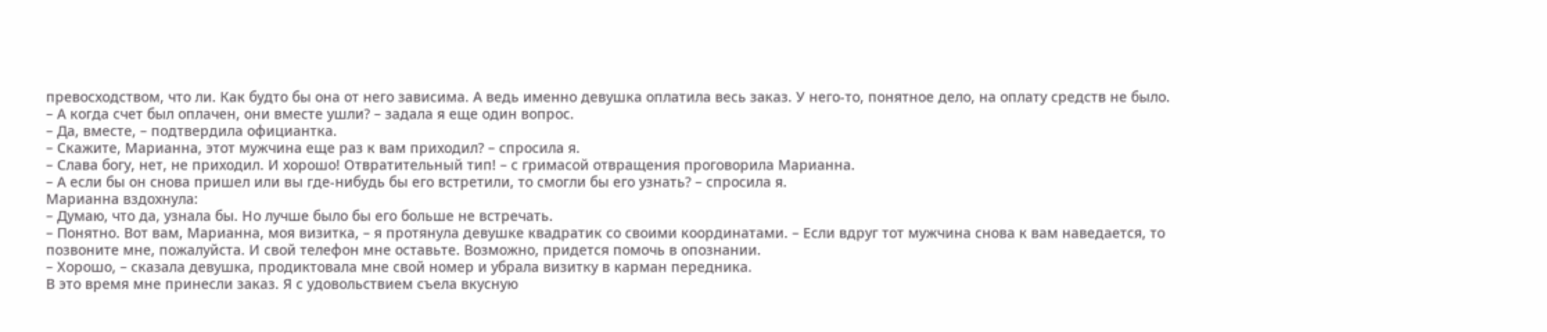превосходством, что ли. Как будто бы она от него зависима. А ведь именно девушка оплатила весь заказ. У него-то, понятное дело, на оплату средств не было.
– А когда счет был оплачен, они вместе ушли? – задала я еще один вопрос.
– Да, вместе, – подтвердила официантка.
– Скажите, Марианна, этот мужчина еще раз к вам приходил? – спросила я.
– Слава богу, нет, не приходил. И хорошо! Отвратительный тип! – с гримасой отвращения проговорила Марианна.
– А если бы он снова пришел или вы где-нибудь бы его встретили, то смогли бы его узнать? – спросила я.
Марианна вздохнула:
– Думаю, что да, узнала бы. Но лучше было бы его больше не встречать.
– Понятно. Вот вам, Марианна, моя визитка, – я протянула девушке квадратик со своими координатами. – Если вдруг тот мужчина снова к вам наведается, то позвоните мне, пожалуйста. И свой телефон мне оставьте. Возможно, придется помочь в опознании.
– Хорошо, – сказала девушка, продиктовала мне свой номер и убрала визитку в карман передника.
В это время мне принесли заказ. Я с удовольствием съела вкусную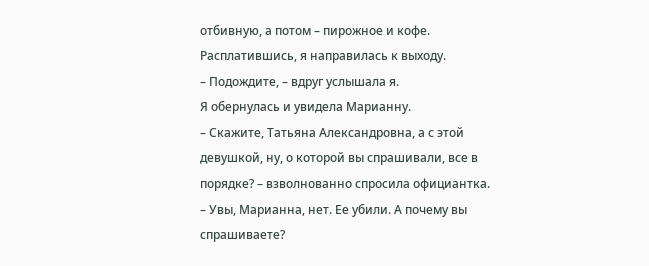отбивную, а потом – пирожное и кофе. Расплатившись, я направилась к выходу.
– Подождите, – вдруг услышала я.
Я обернулась и увидела Марианну.
– Скажите, Татьяна Александровна, а с этой девушкой, ну, о которой вы спрашивали, все в порядке? – взволнованно спросила официантка.
– Увы, Марианна, нет. Ее убили. А почему вы спрашиваете?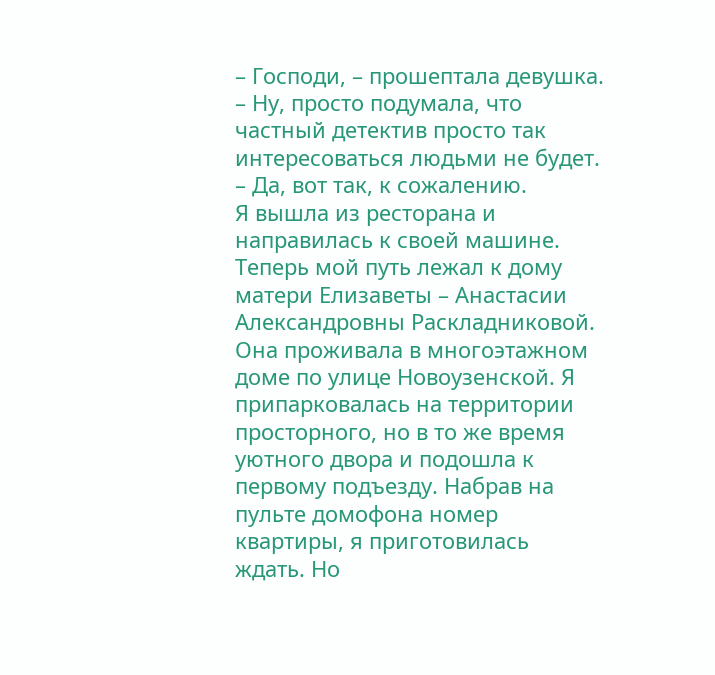– Господи, – прошептала девушка. – Ну, просто подумала, что частный детектив просто так интересоваться людьми не будет.
– Да, вот так, к сожалению.
Я вышла из ресторана и направилась к своей машине. Теперь мой путь лежал к дому матери Елизаветы – Анастасии Александровны Раскладниковой. Она проживала в многоэтажном доме по улице Новоузенской. Я припарковалась на территории просторного, но в то же время уютного двора и подошла к первому подъезду. Набрав на пульте домофона номер квартиры, я приготовилась ждать. Но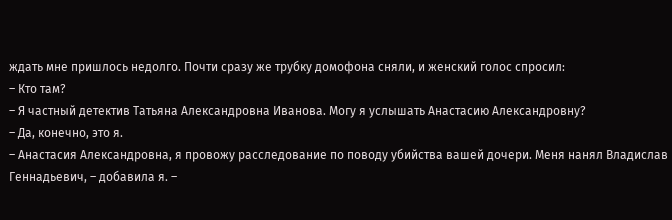ждать мне пришлось недолго. Почти сразу же трубку домофона сняли, и женский голос спросил:
– Кто там?
– Я частный детектив Татьяна Александровна Иванова. Могу я услышать Анастасию Александровну?
– Да, конечно, это я.
– Анастасия Александровна, я провожу расследование по поводу убийства вашей дочери. Меня нанял Владислав Геннадьевич, – добавила я. –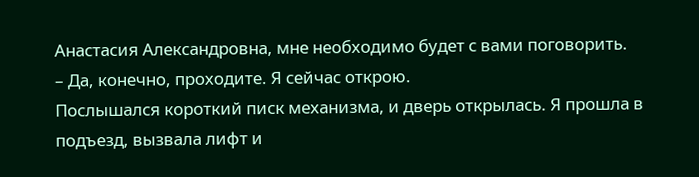Анастасия Александровна, мне необходимо будет с вами поговорить.
– Да, конечно, проходите. Я сейчас открою.
Послышался короткий писк механизма, и дверь открылась. Я прошла в подъезд, вызвала лифт и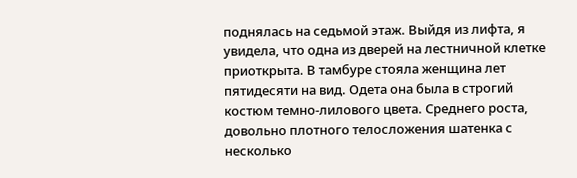поднялась на седьмой этаж. Выйдя из лифта, я увидела, что одна из дверей на лестничной клетке приоткрыта. В тамбуре стояла женщина лет пятидесяти на вид. Одета она была в строгий костюм темно-лилового цвета. Среднего роста, довольно плотного телосложения шатенка с несколько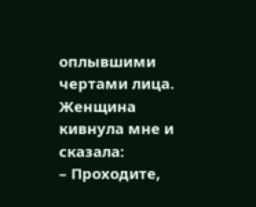оплывшими чертами лица. Женщина кивнула мне и сказала:
– Проходите,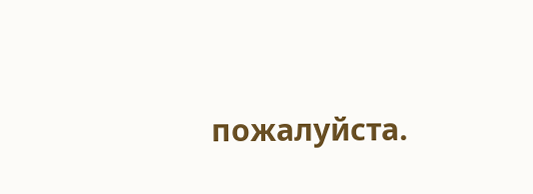пожалуйста.